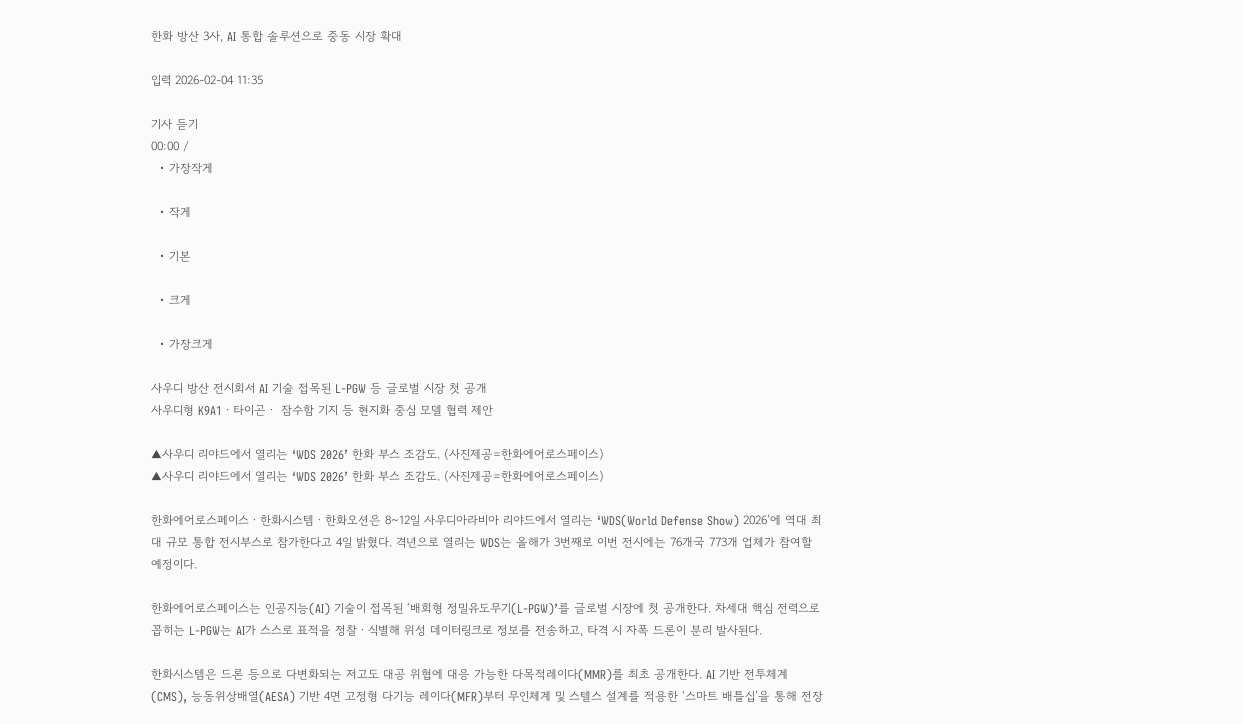한화 방산 3사, AI 통합 솔루션으로 중동 시장 확대

입력 2026-02-04 11:35

기사 듣기
00:00 /
  • 가장작게

  • 작게

  • 기본

  • 크게

  • 가장크게

사우디 방산 전시회서 AI 기술 접목된 L-PGW 등 글로벌 시장 첫 공개
사우디형 K9A1ㆍ타이곤ㆍ 잠수함 기지 등 현지화 중심 모델 협력 제안

▲사우디 리야드에서 열리는 ‘WDS 2026’ 한화 부스 조감도. (사진제공=한화에어로스페이스)
▲사우디 리야드에서 열리는 ‘WDS 2026’ 한화 부스 조감도. (사진제공=한화에어로스페이스)

한화에어로스페이스ㆍ한화시스템ㆍ한화오션은 8~12일 사우디아라비아 리야드에서 열리는 ‘WDS(World Defense Show) 2026’에 역대 최대 규모 통합 전시부스로 참가한다고 4일 밝혔다. 격년으로 열리는 WDS는 올해가 3번째로 이번 전시에는 76개국 773개 업체가 참여할 예정이다.

한화에어로스페이스는 인공지능(AI) 기술이 접목된 ‘배회형 정밀유도무기(L-PGW)’를 글로벌 시장에 첫 공개한다. 차세대 핵심 전력으로 꼽히는 L-PGW는 AI가 스스로 표적을 정찰ㆍ식별해 위성 데이터링크로 정보를 전송하고, 타격 시 자폭 드론이 분리 발사된다.

한화시스템은 드론 등으로 다변화되는 저고도 대공 위협에 대응 가능한 다목적레이다(MMR)를 최초 공개한다. AI 기반 전투체계(CMS), 능동위상배열(AESA) 기반 4면 고정형 다기능 레이다(MFR)부터 무인체계 및 스텔스 설계를 적용한 ‘스마트 배틀십’을 통해 전장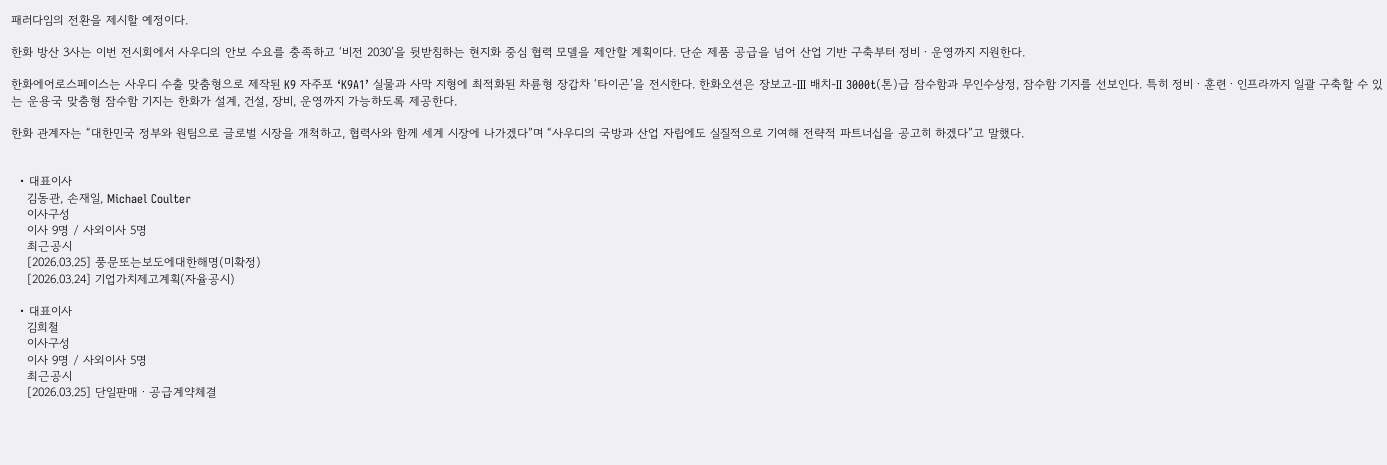패러다임의 전환을 제시할 예정이다.

한화 방산 3사는 이번 전시회에서 사우디의 안보 수요를 충족하고 ‘비전 2030’을 뒷받침하는 현지화 중심 협력 모델을 제안할 계획이다. 단순 제품 공급을 넘어 산업 기반 구축부터 정비ㆍ운영까지 지원한다.

한화에어로스페이스는 사우디 수출 맞춤형으로 제작된 K9 자주포 ‘K9A1’ 실물과 사막 지형에 최적화된 차륜형 장갑차 ‘타이곤’을 전시한다. 한화오션은 장보고-III 배치-II 3000t(톤)급 잠수함과 무인수상정, 잠수함 기지를 선보인다. 특히 정비ㆍ훈련ㆍ인프라까지 일괄 구축할 수 있는 운용국 맞춤형 잠수함 기지는 한화가 설계, 건설, 장비, 운영까지 가능하도록 제공한다.

한화 관계자는 “대한민국 정부와 원팀으로 글로벌 시장을 개척하고, 협력사와 함께 세계 시장에 나가겠다”며 “사우디의 국방과 산업 자립에도 실질적으로 기여해 전략적 파트너십을 공고히 하겠다”고 말했다.


  • 대표이사
    김동관, 손재일, Michael Coulter
    이사구성
    이사 9명 / 사외이사 5명
    최근공시
    [2026.03.25] 풍문또는보도에대한해명(미확정)
    [2026.03.24] 기업가치제고계획(자율공시)

  • 대표이사
    김희철
    이사구성
    이사 9명 / 사외이사 5명
    최근공시
    [2026.03.25] 단일판매ㆍ공급계약체결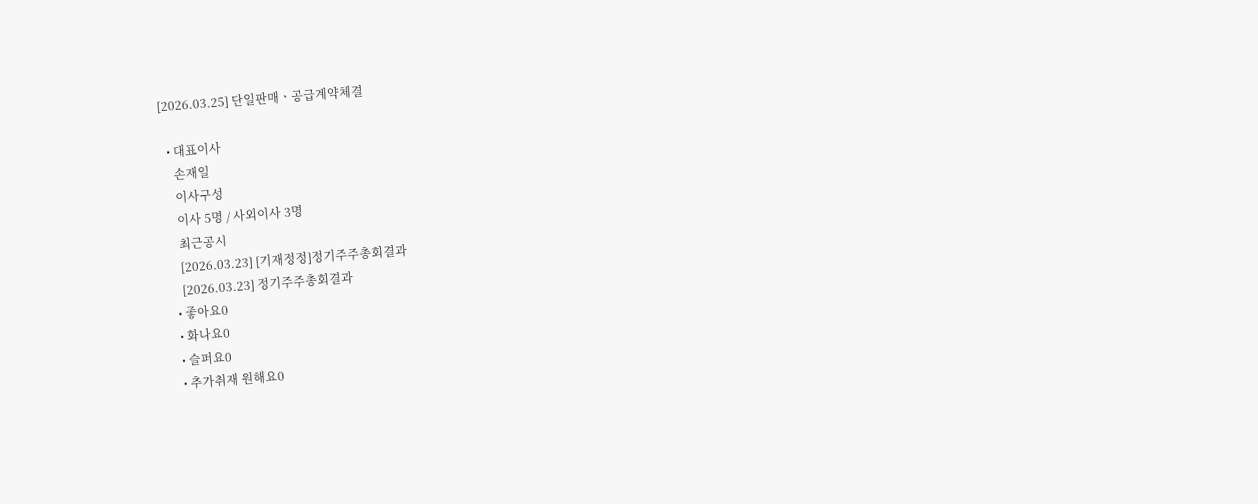[2026.03.25] 단일판매ㆍ공급계약체결

  • 대표이사
    손재일
    이사구성
    이사 5명 / 사외이사 3명
    최근공시
    [2026.03.23] [기재정정]정기주주총회결과
    [2026.03.23] 정기주주총회결과
  • 좋아요0
  • 화나요0
  • 슬퍼요0
  • 추가취재 원해요0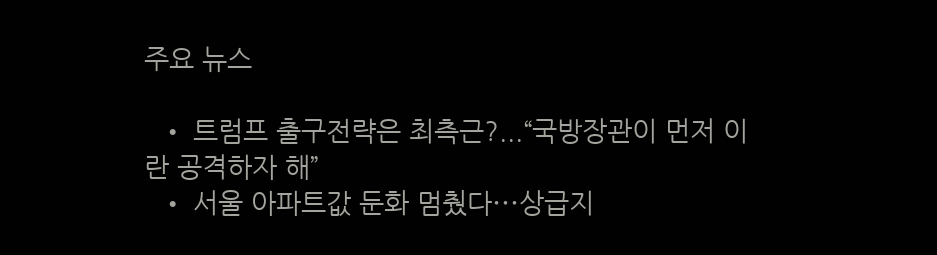주요 뉴스

  • 트럼프 출구전략은 최측근?...“국방장관이 먼저 이란 공격하자 해”
  • 서울 아파트값 둔화 멈췄다⋯상급지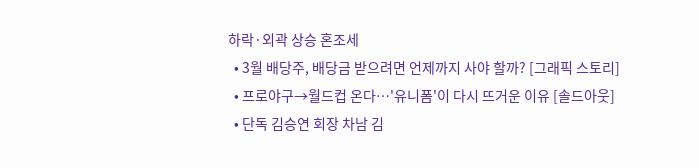하락·외곽 상승 혼조세
  • 3월 배당주, 배당금 받으려면 언제까지 사야 할까? [그래픽 스토리]
  • 프로야구→월드컵 온다⋯'유니폼'이 다시 뜨거운 이유 [솔드아웃]
  • 단독 김승연 회장 차남 김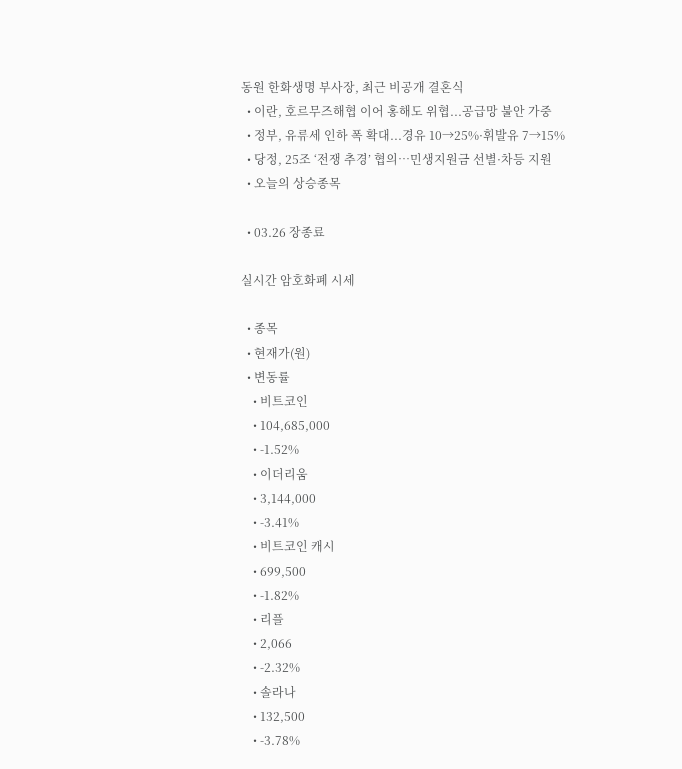동원 한화생명 부사장, 최근 비공개 결혼식
  • 이란, 호르무즈해협 이어 홍해도 위협...공급망 불안 가중
  • 정부, 유류세 인하 폭 확대...경유 10→25%·휘발유 7→15%
  • 당정, 25조 ‘전쟁 추경’ 협의…민생지원금 선별·차등 지원
  • 오늘의 상승종목

  • 03.26 장종료

실시간 암호화폐 시세

  • 종목
  • 현재가(원)
  • 변동률
    • 비트코인
    • 104,685,000
    • -1.52%
    • 이더리움
    • 3,144,000
    • -3.41%
    • 비트코인 캐시
    • 699,500
    • -1.82%
    • 리플
    • 2,066
    • -2.32%
    • 솔라나
    • 132,500
    • -3.78%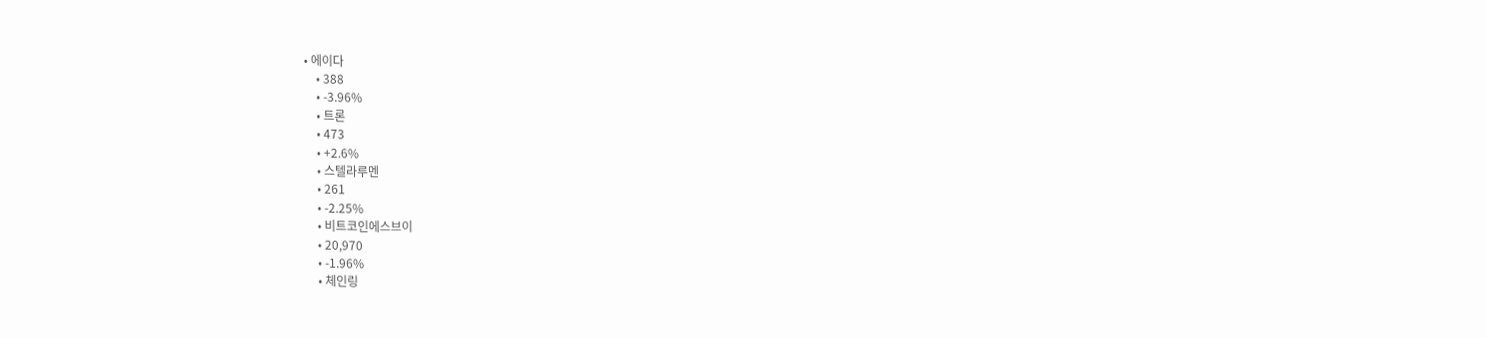• 에이다
    • 388
    • -3.96%
    • 트론
    • 473
    • +2.6%
    • 스텔라루멘
    • 261
    • -2.25%
    • 비트코인에스브이
    • 20,970
    • -1.96%
    • 체인링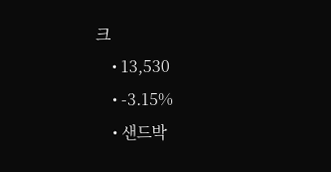크
    • 13,530
    • -3.15%
    • 샌드박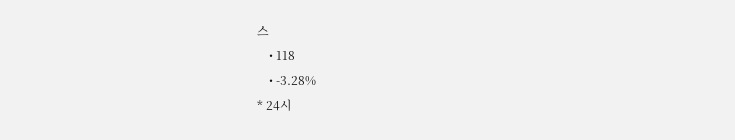스
    • 118
    • -3.28%
* 24시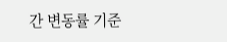간 변동률 기준